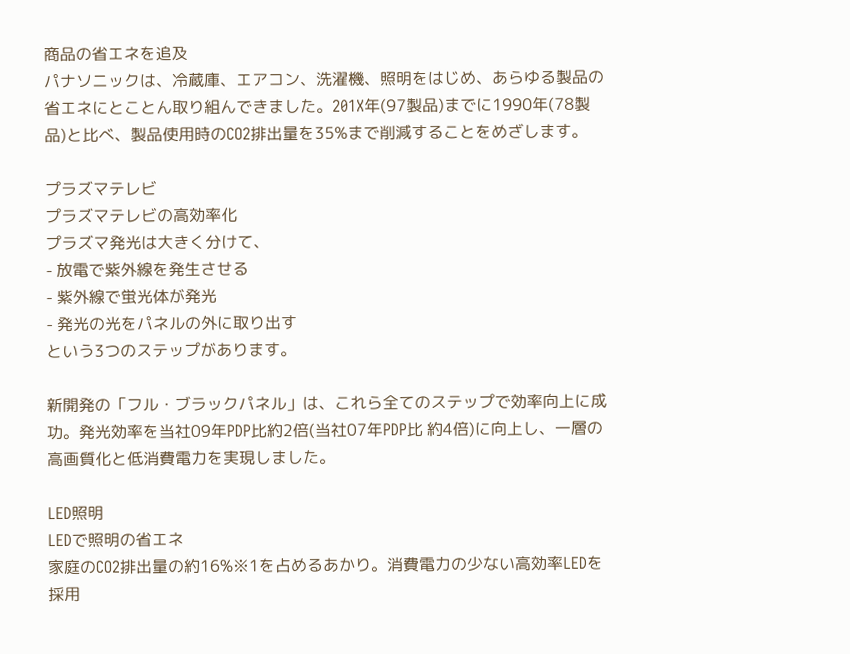商品の省エネを追及
パナソニックは、冷蔵庫、エアコン、洗濯機、照明をはじめ、あらゆる製品の省エネにとことん取り組んできました。201X年(97製品)までに1990年(78製品)と比べ、製品使用時のCO2排出量を35%まで削減することをめざします。

プラズマテレビ
プラズマテレビの高効率化
プラズマ発光は大きく分けて、
- 放電で紫外線を発生させる
- 紫外線で蛍光体が発光
- 発光の光をパネルの外に取り出す
という3つのステップがあります。

新開発の「フル・ブラックパネル」は、これら全てのステップで効率向上に成功。発光効率を当社09年PDP比約2倍(当社07年PDP比 約4倍)に向上し、一層の高画質化と低消費電力を実現しました。

LED照明
LEDで照明の省エネ
家庭のCO2排出量の約16%※1を占めるあかり。消費電力の少ない高効率LEDを採用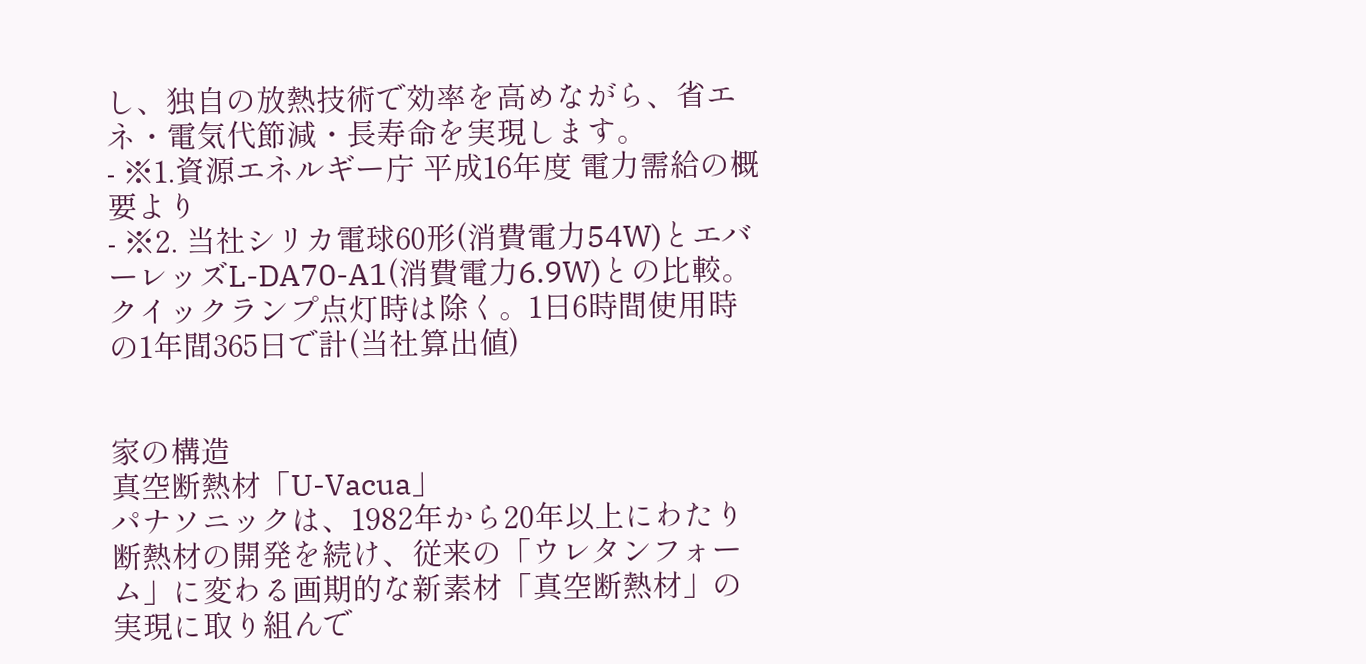し、独自の放熱技術で効率を高めながら、省エネ・電気代節減・長寿命を実現します。
- ※1.資源エネルギー庁 平成16年度 電力需給の概要より
- ※2. 当社シリカ電球60形(消費電力54W)とエバーレッズL-DA70-A1(消費電力6.9W)との比較。クイックランプ点灯時は除く。1日6時間使用時の1年間365日で計(当社算出値)


家の構造
真空断熱材「U-Vacua」
パナソニックは、1982年から20年以上にわたり断熱材の開発を続け、従来の「ウレタンフォーム」に変わる画期的な新素材「真空断熱材」の実現に取り組んで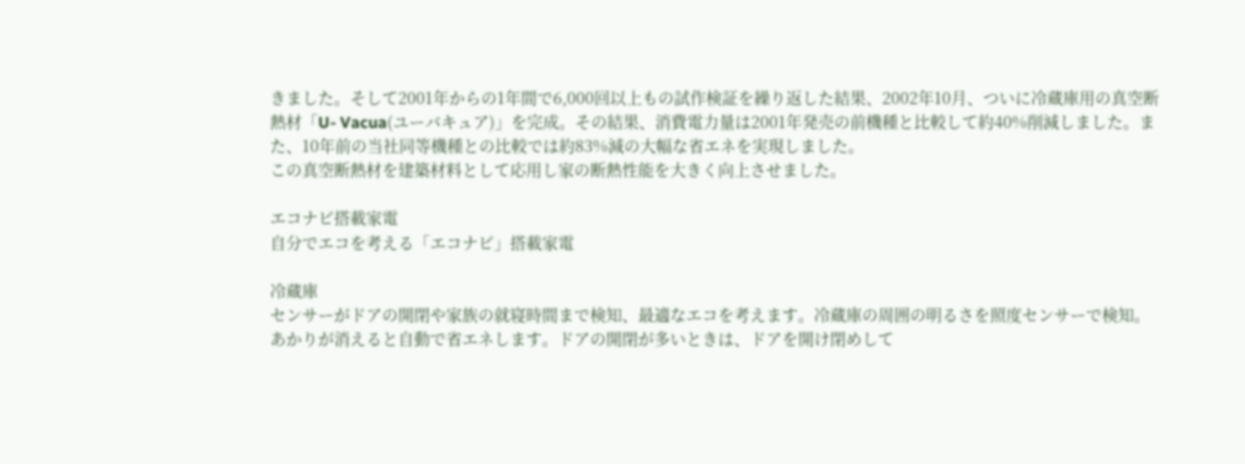きました。そして2001年からの1年間で6,000回以上もの試作検証を繰り返した結果、2002年10月、ついに冷蔵庫用の真空断熱材「U- Vacua(ユーバキュア)」を完成。その結果、消費電力量は2001年発売の前機種と比較して約40%削減しました。また、10年前の当社同等機種との比較では約83%減の大幅な省エネを実現しました。
この真空断熱材を建築材料として応用し家の断熱性能を大きく向上させました。

エコナビ搭載家電
自分でエコを考える「エコナビ」搭載家電

冷蔵庫
センサーがドアの開閉や家族の就寝時間まで検知、最適なエコを考えます。冷蔵庫の周囲の明るさを照度センサーで検知。あかりが消えると自動で省エネします。ドアの開閉が多いときは、ドアを開け閉めして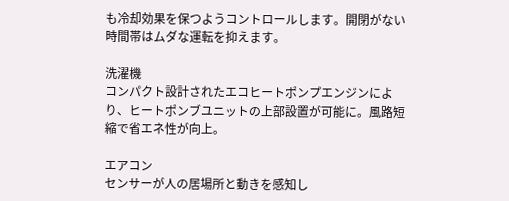も冷却効果を保つようコントロールします。開閉がない時間帯はムダな運転を抑えます。

洗濯機
コンパクト設計されたエコヒートポンプエンジンにより、ヒートポンブユニットの上部設置が可能に。風路短縮で省エネ性が向上。

エアコン
センサーが人の居場所と動きを感知し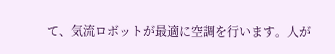て、気流ロボットが最適に空調を行います。人が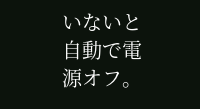いないと自動で電源オフ。